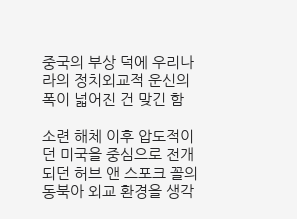중국의 부상 덕에 우리나라의 정치외교적 운신의 폭이 넓어진 건 맞긴 함

소련 해체 이후 압도적이던 미국을 중심으로 전개되던 허브 앤 스포크 꼴의 동북아 외교 환경을 생각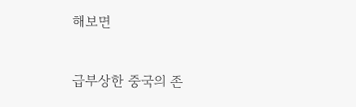해보면

급부상한 중국의 존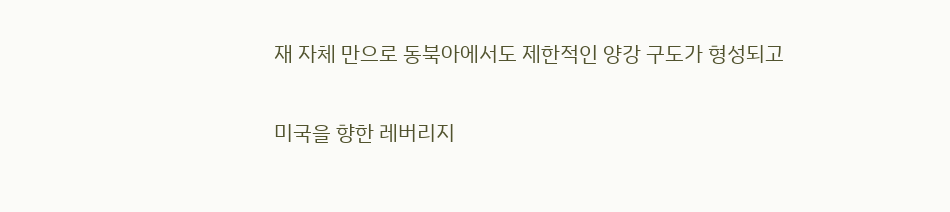재 자체 만으로 동북아에서도 제한적인 양강 구도가 형성되고

미국을 향한 레버리지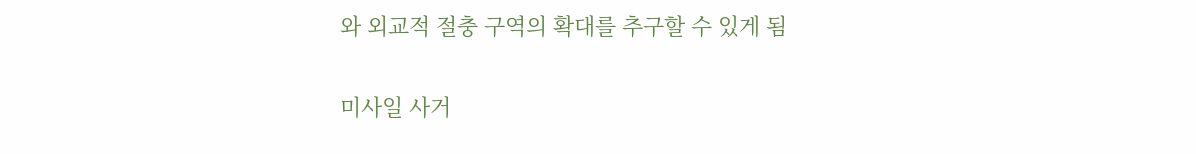와 외교적 절충 구역의 확대를 추구할 수 있게 됨

미사일 사거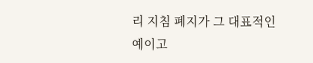리 지침 폐지가 그 대표적인 예이고